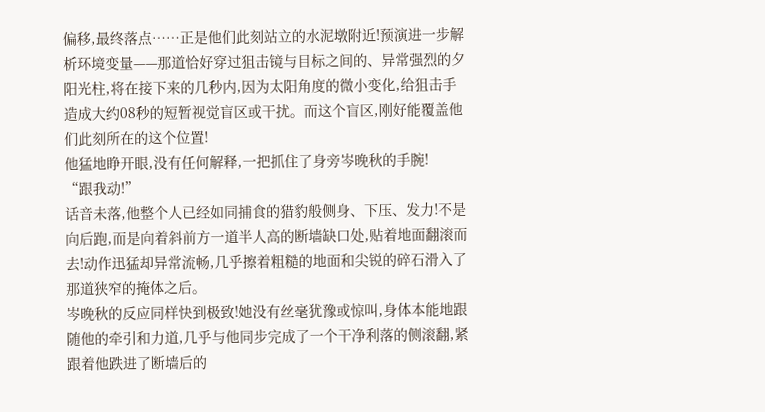偏移,最终落点……正是他们此刻站立的水泥墩附近!预演进一步解析环境变量——那道恰好穿过狙击镜与目标之间的、异常强烈的夕阳光柱,将在接下来的几秒内,因为太阳角度的微小变化,给狙击手造成大约08秒的短暂视觉盲区或干扰。而这个盲区,刚好能覆盖他们此刻所在的这个位置!
他猛地睁开眼,没有任何解释,一把抓住了身旁岑晚秋的手腕!
“跟我动!”
话音未落,他整个人已经如同捕食的猎豹般侧身、下压、发力!不是向后跑,而是向着斜前方一道半人高的断墙缺口处,贴着地面翻滚而去!动作迅猛却异常流畅,几乎擦着粗糙的地面和尖锐的碎石滑入了那道狭窄的掩体之后。
岑晚秋的反应同样快到极致!她没有丝毫犹豫或惊叫,身体本能地跟随他的牵引和力道,几乎与他同步完成了一个干净利落的侧滚翻,紧跟着他跌进了断墙后的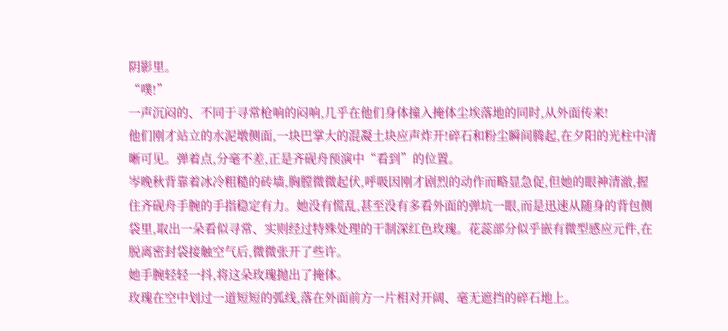阴影里。
“噗!”
一声沉闷的、不同于寻常枪响的闷响,几乎在他们身体撞入掩体尘埃落地的同时,从外面传来!
他们刚才站立的水泥墩侧面,一块巴掌大的混凝土块应声炸开!碎石和粉尘瞬间腾起,在夕阳的光柱中清晰可见。弹着点,分毫不差,正是齐砚舟预演中“看到”的位置。
岑晚秋背靠着冰冷粗糙的砖墙,胸膛微微起伏,呼吸因刚才剧烈的动作而略显急促,但她的眼神清澈,握住齐砚舟手腕的手指稳定有力。她没有慌乱,甚至没有多看外面的弹坑一眼,而是迅速从随身的背包侧袋里,取出一朵看似寻常、实则经过特殊处理的干制深红色玫瑰。花蕊部分似乎嵌有微型感应元件,在脱离密封袋接触空气后,微微张开了些许。
她手腕轻轻一抖,将这朵玫瑰抛出了掩体。
玫瑰在空中划过一道短短的弧线,落在外面前方一片相对开阔、毫无遮挡的碎石地上。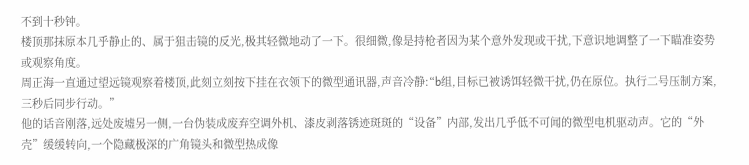不到十秒钟。
楼顶那抹原本几乎静止的、属于狙击镜的反光,极其轻微地动了一下。很细微,像是持枪者因为某个意外发现或干扰,下意识地调整了一下瞄准姿势或观察角度。
周正海一直通过望远镜观察着楼顶,此刻立刻按下挂在衣领下的微型通讯器,声音冷静:“b组,目标已被诱饵轻微干扰,仍在原位。执行二号压制方案,三秒后同步行动。”
他的话音刚落,远处废墟另一侧,一台伪装成废弃空调外机、漆皮剥落锈迹斑斑的“设备”内部,发出几乎低不可闻的微型电机驱动声。它的“外壳”缓缓转向,一个隐藏极深的广角镜头和微型热成像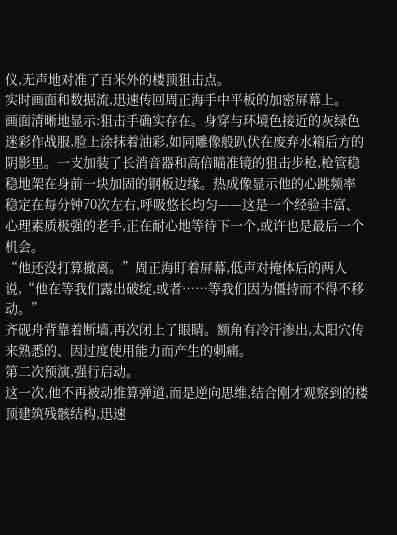仪,无声地对准了百米外的楼顶狙击点。
实时画面和数据流,迅速传回周正海手中平板的加密屏幕上。
画面清晰地显示:狙击手确实存在。身穿与环境色接近的灰绿色迷彩作战服,脸上涂抹着油彩,如同雕像般趴伏在废弃水箱后方的阴影里。一支加装了长消音器和高倍瞄准镜的狙击步枪,枪管稳稳地架在身前一块加固的钢板边缘。热成像显示他的心跳频率稳定在每分钟70次左右,呼吸悠长均匀——这是一个经验丰富、心理素质极强的老手,正在耐心地等待下一个,或许也是最后一个机会。
“他还没打算撤离。”周正海盯着屏幕,低声对掩体后的两人说,“他在等我们露出破绽,或者……等我们因为僵持而不得不移动。”
齐砚舟背靠着断墙,再次闭上了眼睛。额角有冷汗渗出,太阳穴传来熟悉的、因过度使用能力而产生的刺痛。
第二次预演,强行启动。
这一次,他不再被动推算弹道,而是逆向思维,结合刚才观察到的楼顶建筑残骸结构,迅速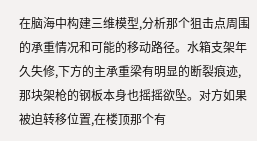在脑海中构建三维模型,分析那个狙击点周围的承重情况和可能的移动路径。水箱支架年久失修,下方的主承重梁有明显的断裂痕迹,那块架枪的钢板本身也摇摇欲坠。对方如果被迫转移位置,在楼顶那个有